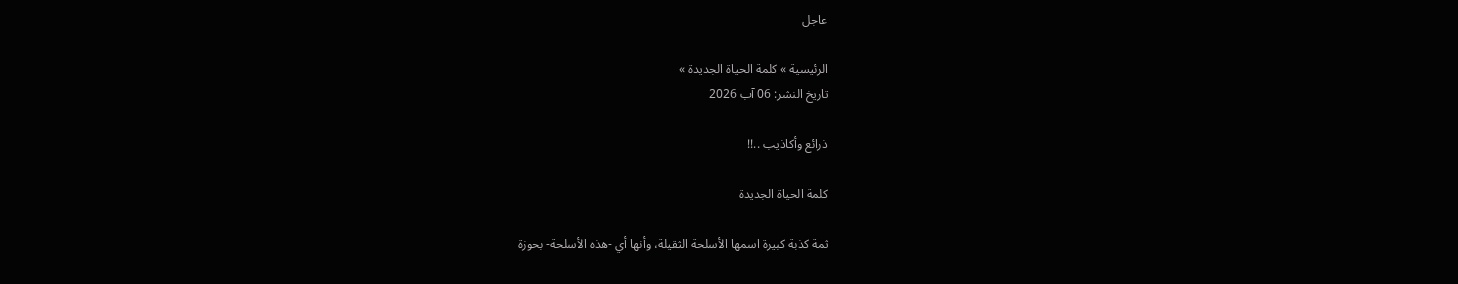عاجل

الرئيسية » كلمة الحياة الجديدة »
تاريخ النشر: 06 آب 2026

ذرائع وأكاذيب ..!!

كلمة الحياة الجديدة

ثمة كذبة كبيرة اسمها الأسلحة الثقيلة، وأنها أي -هذه الأسلحة- بحوزة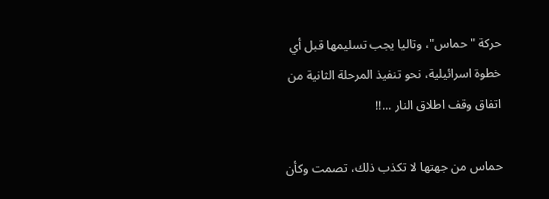حركة "حماس"، وتاليا يجب تسليمها قبل أي خطوة اسرائيلية، نحو تنفيذ المرحلة الثانية من اتفاق وقف اطلاق النار ...!!

حماس من جهتها لا تكذب ذلك، تصمت وكأن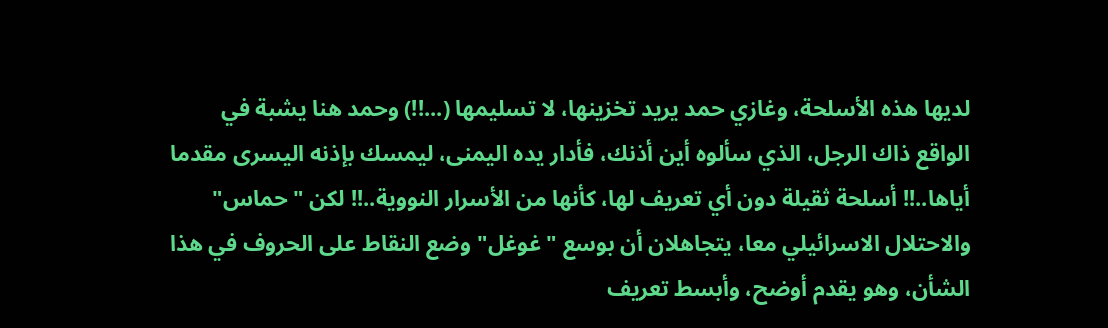لديها هذه الأسلحة، وغازي حمد يريد تخزينها، لا تسليمها (...!!) وحمد هنا يشبة في الواقع ذاك الرجل، الذي سألوه أين أذنك، فأدار يده اليمنى، ليمسك بإذنه اليسرى مقدما أياها..!! أسلحة ثقيلة دون أي تعريف لها، كأنها من الأسرار النووية..!! لكن "حماس" والاحتلال الاسرائيلي معا، يتجاهلان أن بوسع "غوغل" وضع النقاط على الحروف في هذا الشأن، وهو يقدم أوضح، وأبسط تعريف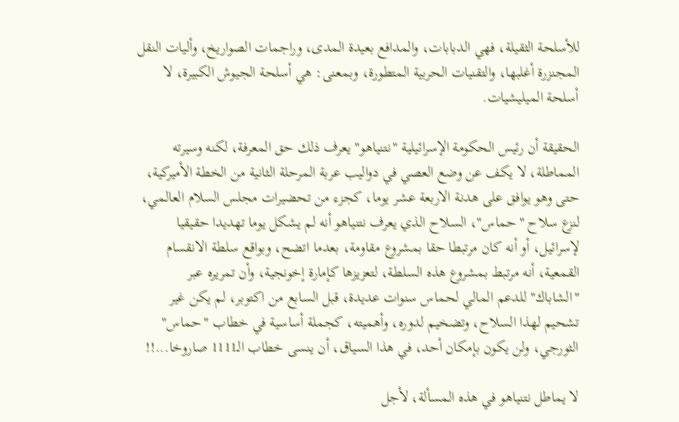للأسلحة الثقيلة، فهي الدبابات، والمدافع بعيدة المدى، وراجمات الصواريخ، وأليات النقل المجنزرة أغلبها، والتقنيات الحربية المتطورة، وبمعنى: هي أسلحة الجيوش الكبيرة، لا أسلحة الميليشيات.

الحقيقة أن رئيس الحكومة الإسرائيلية "نتنياهو" يعرف ذلك حق المعرفة، لكنه وسيرته المماطلة، لا يكف عن وضع العصي في دواليب عربة المرحلة الثانية من الخطة الأميركية، حتى وهو يوافق على هدنة الاربعة عشر يوما، كجزء من تحضيرات مجلس السلام العالمي، لنزع سلاح "حماس"، السلاح الذي يعرف نتنياهو أنه لم يشكل يوما تهديدا حقيقيا لإسرائيل، أو أنه كان مرتبطا حقا بمشروع مقاومة، بعدما اتضح، وبواقع سلطة الانقسام القمعية، أنه مرتبط بمشروع هذه السلطة، لتعزيزها كإمارة إخونجية، وأن تمريره عبر "الشاباك" للدعم المالي لحماس سنوات عديدة، قبل السابع من اكتوبر، لم يكن غير تشحيم لهذا السلاح، وتضخيم لدوره، وأهميته، كجملة أساسية في خطاب "حماس" الثورجي، ولن يكون بإمكان أحد، في هذا السياق، أن ينسى خطاب الـ1111 صاروخا...!!

لا يماطل نتنياهو في هذه المسألة، لأجل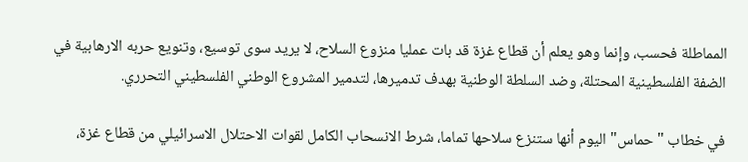المماطلة فحسب، وإنما وهو يعلم أن قطاع غزة قد بات عمليا منزوع السلاح، لا يريد سوى توسيع، وتنويع حربه الارهابية في الضفة الفلسطينية المحتلة، وضد السلطة الوطنية بهدف تدميرها، لتدمير المشروع الوطني الفلسطيني التحرري.

في خطاب "حماس" اليوم أنها ستنزع سلاحها تماما، شرط الانسحاب الكامل لقوات الاحتلال الاسرائيلي من قطاع غزة،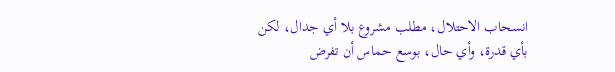انسحاب الاحتلال، مطلب مشروع بلا أي جدال، لكن بأي قدرة، وأي حال، بوسع حماس أن تفرض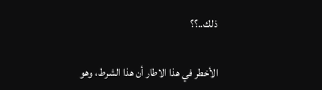ذلك..؟؟

الأخطر في هذا الاطار أن هذا الشرط، وهو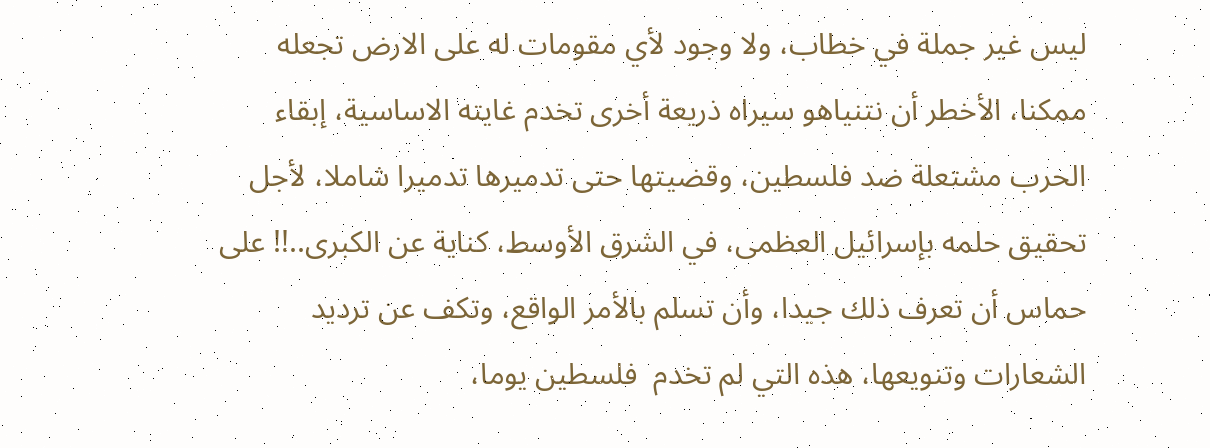ليس غير جملة في خطاب، ولا وجود لأي مقومات له على الارض تجعله ممكنا، الأخطر أن نتنياهو سيراه ذريعة أخرى تخدم غايته الاساسية، إبقاء الحرب مشتعلة ضد فلسطين، وقضيتها حتى تدميرها تدميرا شاملا، لأجل تحقيق حلمه بإسرائيل العظمى، في الشرق الأوسط، كناية عن الكبرى..!! على حماس أن تعرف ذلك جيدا، وأن تسلم بالأمر الواقع، وتكف عن ترديد الشعارات وتنويعها، هذه التي لم تخدم  فلسطين يوما،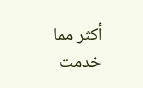أكثر مما خدمت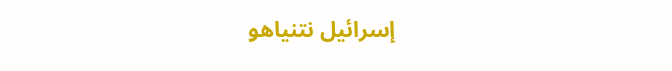إسرائيل نتنياهو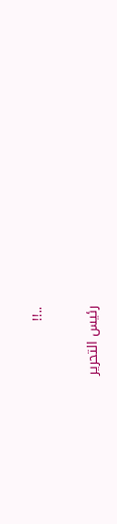..!!

رئيس التحرير